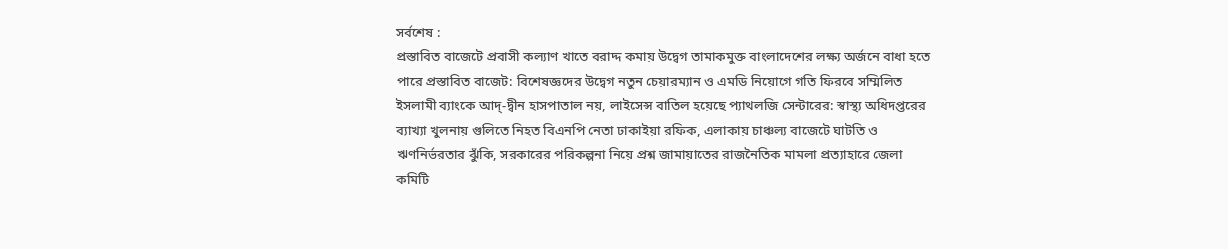সর্বশেষ :
প্রস্তাবিত বাজেটে প্রবাসী কল্যাণ খাতে বরাদ্দ কমায় উদ্বেগ তামাকমুক্ত বাংলাদেশের লক্ষ্য অর্জনে বাধা হতে পারে প্রস্তাবিত বাজেট: বিশেষজ্ঞদের উদ্বেগ নতুন চেয়ারম্যান ও এমডি নিয়োগে গতি ফিরবে সম্মিলিত ইসলামী ব্যাংকে আদ্-দ্বীন হাসপাতাল নয়, লাইসেন্স বাতিল হয়েছে প্যাথলজি সেন্টারের: স্বাস্থ্য অধিদপ্তরের ব্যাখ্যা খুলনায় গুলিতে নিহত বিএনপি নেতা ঢাকাইয়া রফিক, এলাকায় চাঞ্চল্য বাজেটে ঘাটতি ও ঋণনির্ভরতার ঝুঁকি, সরকারের পরিকল্পনা নিয়ে প্রশ্ন জামায়াতের রাজনৈতিক মামলা প্রত্যাহারে জেলা কমিটি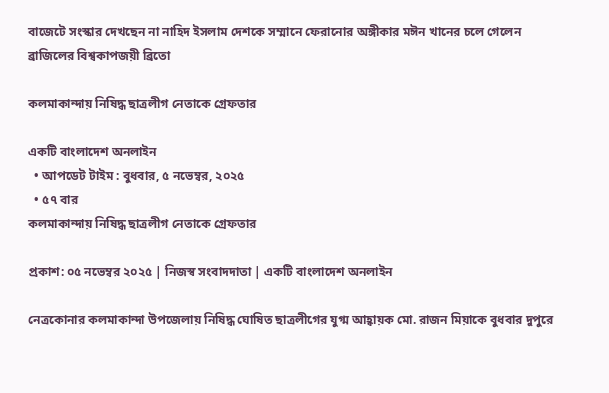বাজেটে সংস্কার দেখছেন না নাহিদ ইসলাম দেশকে সম্মানে ফেরানোর অঙ্গীকার মঈন খানের চলে গেলেন ব্রাজিলের বিশ্বকাপজয়ী ব্রিতো

কলমাকান্দায় নিষিদ্ধ ছাত্রলীগ নেতাকে গ্রেফতার

একটি বাংলাদেশ অনলাইন
  • আপডেট টাইম : বুধবার, ৫ নভেম্বর, ২০২৫
  • ৫৭ বার
কলমাকান্দায় নিষিদ্ধ ছাত্রলীগ নেতাকে গ্রেফতার

প্রকাশ: ০৫ নভেম্বর ২০২৫ | নিজস্ব সংবাদদাতা | একটি বাংলাদেশ অনলাইন

নেত্রকোনার কলমাকান্দা উপজেলায় নিষিদ্ধ ঘোষিত ছাত্রলীগের যুগ্ম আহ্বায়ক মো. রাজন মিয়াকে বুধবার দুপুরে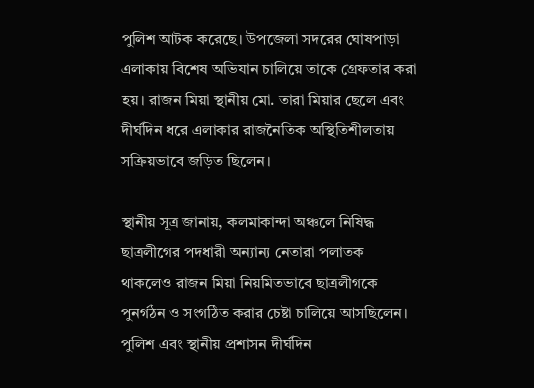পুলিশ আটক করেছে। উপজেলা সদরের ঘোষপাড়া এলাকায় বিশেষ অভিযান চালিয়ে তাকে গ্রেফতার করা হয়। রাজন মিয়া স্থানীয় মো. তারা মিয়ার ছেলে এবং দীর্ঘদিন ধরে এলাকার রাজনৈতিক অস্থিতিশীলতায় সক্রিয়ভাবে জড়িত ছিলেন।

স্থানীয় সূত্র জানায়, কলমাকান্দা অঞ্চলে নিষিদ্ধ ছাত্রলীগের পদধারী অন্যান্য নেতারা পলাতক থাকলেও রাজন মিয়া নিয়মিতভাবে ছাত্রলীগকে পুনর্গঠন ও সংগঠিত করার চেষ্টা চালিয়ে আসছিলেন। পুলিশ এবং স্থানীয় প্রশাসন দীর্ঘদিন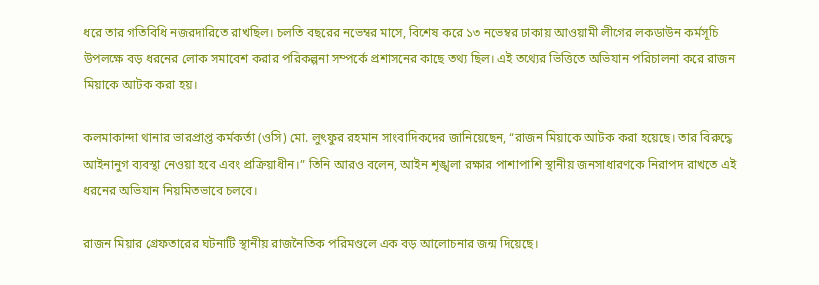ধরে তার গতিবিধি নজরদারিতে রাখছিল। চলতি বছরের নভেম্বর মাসে, বিশেষ করে ১৩ নভেম্বর ঢাকায় আওয়ামী লীগের লকডাউন কর্মসূচি উপলক্ষে বড় ধরনের লোক সমাবেশ করার পরিকল্পনা সম্পর্কে প্রশাসনের কাছে তথ্য ছিল। এই তথ্যের ভিত্তিতে অভিযান পরিচালনা করে রাজন মিয়াকে আটক করা হয়।

কলমাকান্দা থানার ভারপ্রাপ্ত কর্মকর্তা (ওসি) মো. লুৎফুর রহমান সাংবাদিকদের জানিয়েছেন, “রাজন মিয়াকে আটক করা হয়েছে। তার বিরুদ্ধে আইনানুগ ব্যবস্থা নেওয়া হবে এবং প্রক্রিয়াধীন।” তিনি আরও বলেন, আইন শৃঙ্খলা রক্ষার পাশাপাশি স্থানীয় জনসাধারণকে নিরাপদ রাখতে এই ধরনের অভিযান নিয়মিতভাবে চলবে।

রাজন মিয়ার গ্রেফতারের ঘটনাটি স্থানীয় রাজনৈতিক পরিমণ্ডলে এক বড় আলোচনার জন্ম দিয়েছে।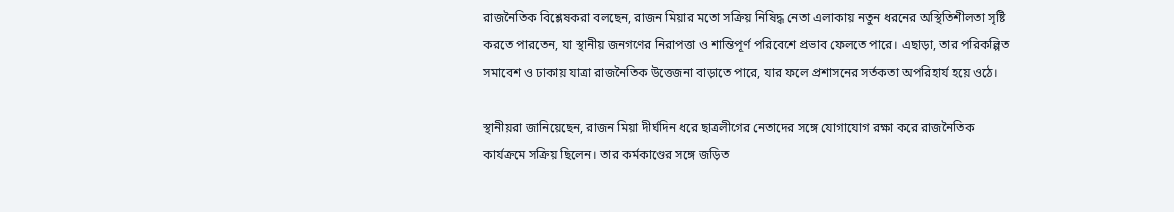রাজনৈতিক বিশ্লেষকরা বলছেন, রাজন মিয়ার মতো সক্রিয় নিষিদ্ধ নেতা এলাকায় নতুন ধরনের অস্থিতিশীলতা সৃষ্টি করতে পারতেন, যা স্থানীয় জনগণের নিরাপত্তা ও শান্তিপূর্ণ পরিবেশে প্রভাব ফেলতে পারে। এছাড়া, তার পরিকল্পিত সমাবেশ ও ঢাকায় যাত্রা রাজনৈতিক উত্তেজনা বাড়াতে পারে, যার ফলে প্রশাসনের সর্তকতা অপরিহার্য হয়ে ওঠে।

স্থানীয়রা জানিয়েছেন, রাজন মিয়া দীর্ঘদিন ধরে ছাত্রলীগের নেতাদের সঙ্গে যোগাযোগ রক্ষা করে রাজনৈতিক কার্যক্রমে সক্রিয় ছিলেন। তার কর্মকাণ্ডের সঙ্গে জড়িত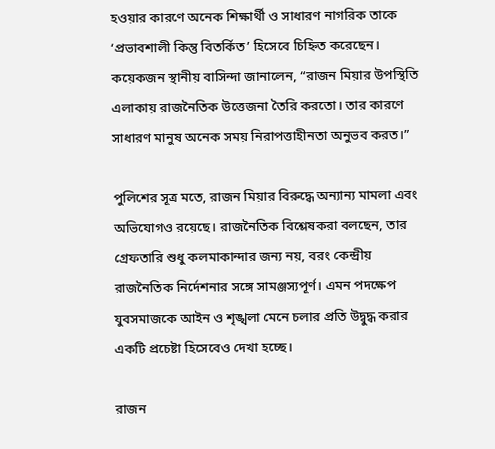হওয়ার কারণে অনেক শিক্ষার্থী ও সাধারণ নাগরিক তাকে ‘প্রভাবশালী কিন্তু বিতর্কিত’ হিসেবে চিহ্নিত করেছেন। কয়েকজন স্থানীয় বাসিন্দা জানালেন, “রাজন মিয়ার উপস্থিতি এলাকায় রাজনৈতিক উত্তেজনা তৈরি করতো। তার কারণে সাধারণ মানুষ অনেক সময় নিরাপত্তাহীনতা অনুভব করত।”

পুলিশের সূত্র মতে, রাজন মিয়ার বিরুদ্ধে অন্যান্য মামলা এবং অভিযোগও রয়েছে। রাজনৈতিক বিশ্লেষকরা বলছেন, তার গ্রেফতারি শুধু কলমাকান্দার জন্য নয়, বরং কেন্দ্রীয় রাজনৈতিক নির্দেশনার সঙ্গে সামঞ্জস্যপূর্ণ। এমন পদক্ষেপ যুবসমাজকে আইন ও শৃঙ্খলা মেনে চলার প্রতি উদ্বুদ্ধ করার একটি প্রচেষ্টা হিসেবেও দেখা হচ্ছে।

রাজন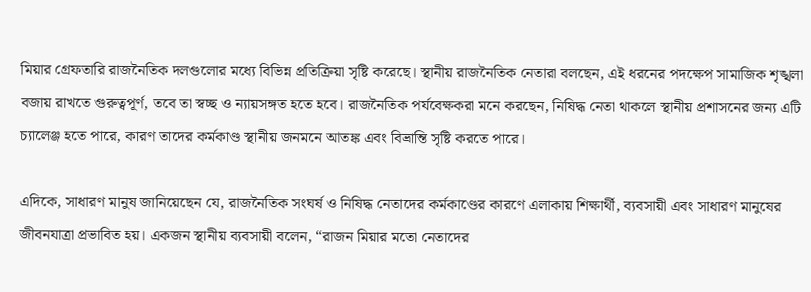মিয়ার গ্রেফতারি রাজনৈতিক দলগুলোর মধ্যে বিভিন্ন প্রতিক্রিয়া সৃষ্টি করেছে। স্থানীয় রাজনৈতিক নেতারা বলছেন, এই ধরনের পদক্ষেপ সামাজিক শৃঙ্খলা বজায় রাখতে গুরুত্বপূর্ণ, তবে তা স্বচ্ছ ও ন্যায়সঙ্গত হতে হবে। রাজনৈতিক পর্যবেক্ষকরা মনে করছেন, নিষিদ্ধ নেতা থাকলে স্থানীয় প্রশাসনের জন্য এটি চ্যালেঞ্জ হতে পারে, কারণ তাদের কর্মকাণ্ড স্থানীয় জনমনে আতঙ্ক এবং বিভ্রান্তি সৃষ্টি করতে পারে।

এদিকে, সাধারণ মানুষ জানিয়েছেন যে, রাজনৈতিক সংঘর্ষ ও নিষিদ্ধ নেতাদের কর্মকাণ্ডের কারণে এলাকায় শিক্ষার্থী, ব্যবসায়ী এবং সাধারণ মানুষের জীবনযাত্রা প্রভাবিত হয়। একজন স্থানীয় ব্যবসায়ী বলেন, “রাজন মিয়ার মতো নেতাদের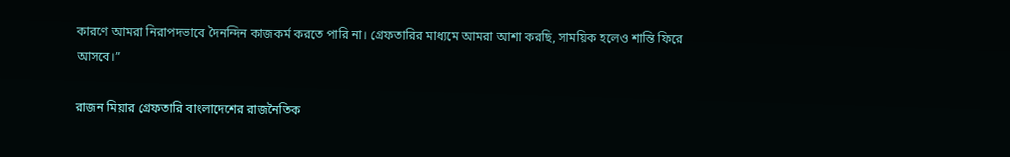কারণে আমরা নিরাপদভাবে দৈনন্দিন কাজকর্ম করতে পারি না। গ্রেফতারির মাধ্যমে আমরা আশা করছি, সাময়িক হলেও শান্তি ফিরে আসবে।”

রাজন মিয়ার গ্রেফতারি বাংলাদেশের রাজনৈতিক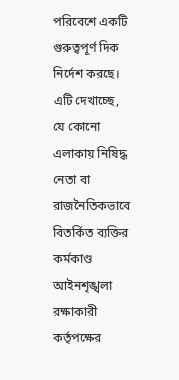পরিবেশে একটি গুরুত্বপূর্ণ দিক নির্দেশ করছে। এটি দেখাচ্ছে, যে কোনো এলাকায় নিষিদ্ধ নেতা বা রাজনৈতিকভাবে বিতর্কিত ব্যক্তির কর্মকাণ্ড আইনশৃঙ্খলা রক্ষাকারী কর্তৃপক্ষের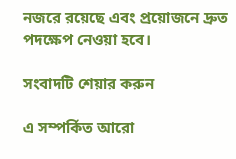নজরে রয়েছে এবং প্রয়োজনে দ্রুত পদক্ষেপ নেওয়া হবে।

সংবাদটি শেয়ার করুন

এ সম্পর্কিত আরো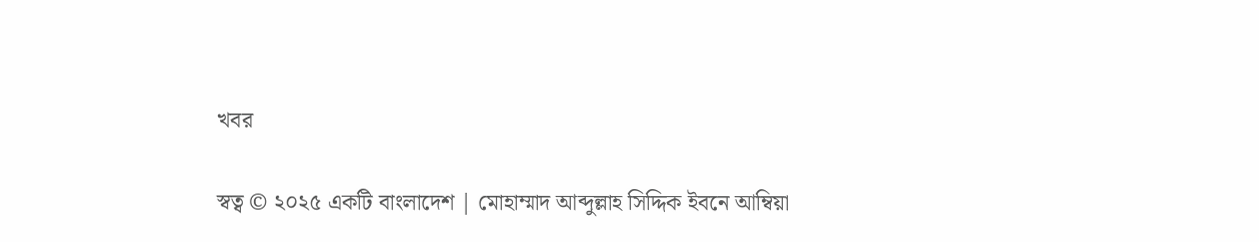খবর

স্বত্ব © ২০২৫ একটি বাংলাদেশ | মোহাম্মাদ আব্দুল্লাহ সিদ্দিক ইবনে আম্বিয়া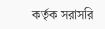কর্তৃক সরাসরি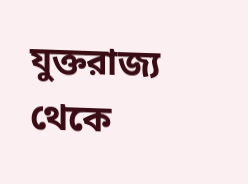যুক্তরাজ্য থেকে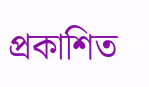প্রকাশিত